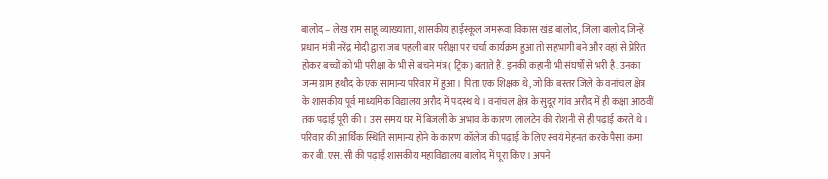बालोद – लेख राम साहू व्याख्याता, शासकीय हाईस्कूल जमरूवा विकास खंड बालोद, जिला बालोद जिन्हें प्रधान मंत्री नरेंद्र मोदी द्वारा जब पहली बार परीक्षा पर चर्चा कार्यक्रम हुआ तो सहभागी बने और वहां से प्रेरित होकर बच्चों को भी परीक्षा के भी से बचने मंत्र( ट्रिक) बताते हैं. इनकी कहानी भी संघर्षों से भरी है. उनका जन्म ग्राम हथौद के एक सामान्य परिवार में हुआ। पिता एक शिक्षक थे, जो कि बस्तर जिले के वनांचल क्षेत्र के शासकीय पूर्व माध्यमिक विद्यालय अरौद में पदस्थ थे। वनांचल क्षेत्र के सुदूर गांव अरौद में ही कक्षा आठवीं तक पढ़ाई पूरी की। उस समय घर में बिजली के अभाव के कारण लालटेन की रोशनी से ही पढ़ाई करते थे। परिवार की आर्थिक स्थिति सामान्य होने के कारण कॉलेज की पढ़ाई के लिए स्वयं मेहनत करके पैसा कमा कर बी. एस. सी की पढ़ाई शासकीय महाविद्यालय बालोद में पूरा किए। अपने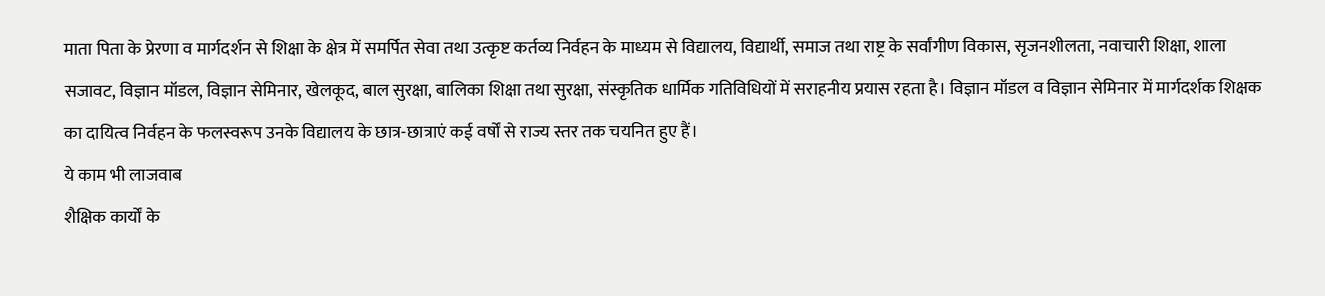माता पिता के प्रेरणा व मार्गदर्शन से शिक्षा के क्षेत्र में समर्पित सेवा तथा उत्कृष्ट कर्तव्य निर्वहन के माध्यम से विद्यालय, विद्यार्थी, समाज तथा राष्ट्र के सर्वांगीण विकास, सृजनशीलता, नवाचारी शिक्षा, शाला सजावट, विज्ञान मॉडल, विज्ञान सेमिनार, खेलकूद, बाल सुरक्षा, बालिका शिक्षा तथा सुरक्षा, संस्कृतिक धार्मिक गतिविधियों में सराहनीय प्रयास रहता है। विज्ञान मॉडल व विज्ञान सेमिनार में मार्गदर्शक शिक्षक का दायित्व निर्वहन के फलस्वरूप उनके विद्यालय के छात्र-छात्राएं कई वर्षों से राज्य स्तर तक चयनित हुए हैं।
ये काम भी लाजवाब
शैक्षिक कार्यों के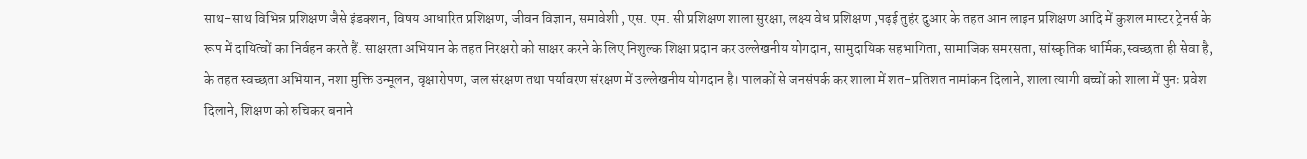साथ-साथ विभिन्न प्रशिक्षण जैसे इंडक्शन, विषय आधारित प्रशिक्षण, जीवन विज्ञान, समावेशी , एस. एम. सी प्रशिक्षण शाला सुरक्षा, लक्ष्य वेध प्रशिक्षण ,पढ़ई तुहंर दुआर के तहत आन लाइन प्रशिक्षण आदि में कुशल मास्टर ट्रेनर्स के रूप में दायित्वों का निर्वहन करते हैं. साक्षरता अभियान के तहत निरक्षरो को साक्षर करने के लिए निशुल्क शिक्षा प्रदान कर उल्लेखनीय योगदान, सामुदायिक सहभागिता, सामाजिक समरसता, सांस्कृतिक धार्मिक,स्वच्छता ही सेवा है, के तहत स्वच्छता अभियान, नशा मुक्ति उन्मूलन, वृक्षारोपण, जल संरक्षण तथा पर्यावरण संरक्षण में उल्लेखनीय योगदान है। पालकों से जनसंपर्क कर शाला में शत-प्रतिशत नामांकन दिलाने, शाला त्यागी बच्चों को शाला में पुनः प्रवेश दिलाने, शिक्षण को रुचिकर बनाने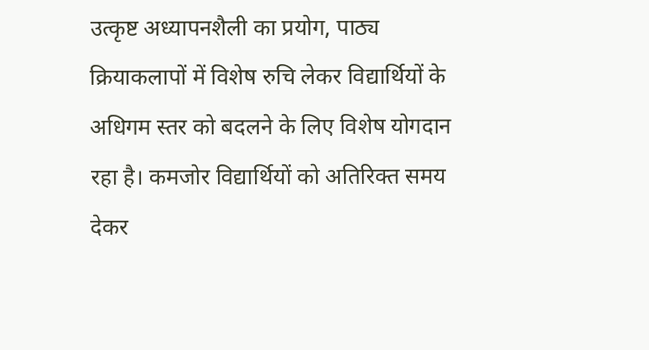उत्कृष्ट अध्यापनशैली का प्रयोग, पाठ्य क्रियाकलापों में विशेष रुचि लेकर विद्यार्थियों के अधिगम स्तर को बदलने के लिए विशेष योगदान रहा है। कमजोर विद्यार्थियों को अतिरिक्त समय देकर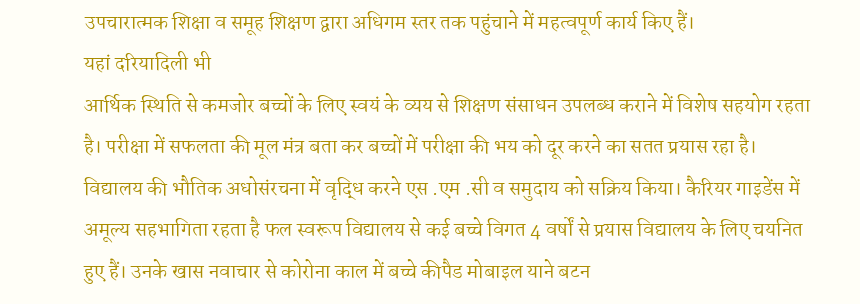उपचारात्मक शिक्षा व समूह शिक्षण द्वारा अधिगम स्तर तक पहुंचाने में महत्वपूर्ण कार्य किए हैं।
यहां दरियादिली भी
आर्थिक स्थिति से कमजोर बच्चों के लिए स्वयं के व्यय से शिक्षण संसाधन उपलब्ध कराने में विशेष सहयोग रहता है। परीक्षा में सफलता की मूल मंत्र बता कर बच्चों में परीक्षा की भय को दूर करने का सतत प्रयास रहा है। विद्यालय की भौतिक अधोसंरचना में वृद्धि करने एस .एम .सी व समुदाय को सक्रिय किया। कैरियर गाइडेंस में अमूल्य सहभागिता रहता है फल स्वरूप विद्यालय से कई बच्चे विगत 4 वर्षों से प्रयास विद्यालय के लिए चयनित हुए हैं। उनके खास नवाचार से कोरोना काल में बच्चे कीपैड मोबाइल याने बटन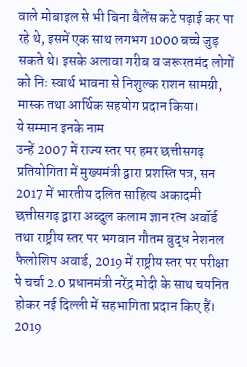वाले मोबाइल से भी बिना बैलेंस कटे पढ़ाई कर पा रहे थे, इसमें एक साथ लगभग 1000 बच्चे जुड़ सकते थे। इसके अलावा गरीब व जरूरतमंद लोगों को निः स्वार्थ भावना से निशुल्क राशन सामग्री, मास्क तथा आर्थिक सहयोग प्रदान किया।
ये सम्मान इनके नाम
उन्हें 2007 में राज्य स्तर पर हमर छत्तीसगढ़ प्रतियोगिता में मुख्यमंत्री द्वारा प्रशस्ति पत्र, सन 2017 में भारतीय दलित साहित्य अकादमी छत्तीसगढ़ द्वारा अब्दुल कलाम ज्ञान रत्न अवॉर्ड तथा राष्ट्रीय स्तर पर भगवान गौतम बुद्ध नेशनल फैलोशिप अवार्ड, 2019 में राष्ट्रीय स्तर पर परीक्षा पे चर्चा 2.0 प्रधानमंत्री नरेंद्र मोदी के साथ चयनित होकर नई दिल्ली में सहभागिता प्रदान किए हैं। 2019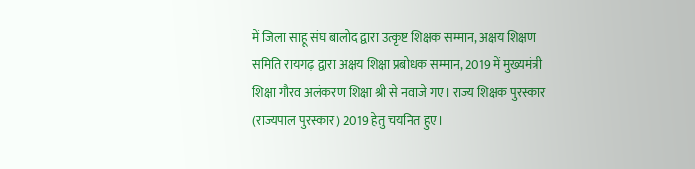में जिला साहू संघ बालोद द्वारा उत्कृष्ट शिक्षक सम्मान, अक्षय शिक्षण समिति रायगढ़ द्वारा अक्षय शिक्षा प्रबोधक सम्मान, 2019 में मुख्यमंत्री शिक्षा गौरव अलंकरण शिक्षा श्री से नवाजे गए। राज्य शिक्षक पुरस्कार (राज्यपाल पुरस्कार) 2019 हेतु चयनित हुए।